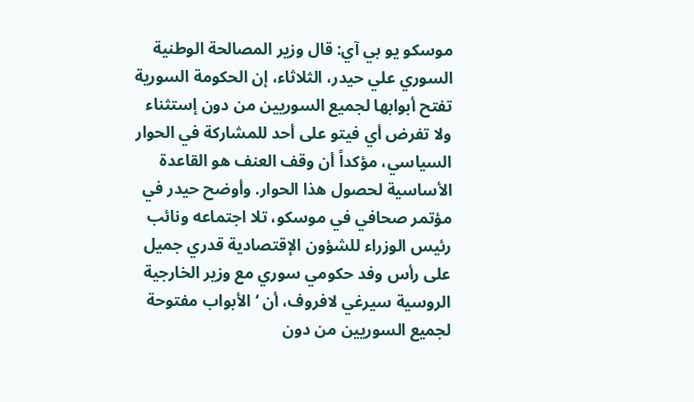موسكو يو بي آي: قال وزير المصالحة الوطنية السوري علي حيدر، الثلاثاء، إن الحكومة السورية تفتح أبوابها لجميع السوريين من دون إستثناء ولا تفرض أي فيتو على أحد للمشاركة في الحوار السياسي، مؤكداً أن وقف العنف هو القاعدة الأساسية لحصول هذا الحوار. وأوضح حيدر في مؤتمر صحافي في موسكو، تلا اجتماعه ونائب رئيس الوزراء للشؤون الإقتصادية قدري جميل على رأس وفد حكومي سوري مع وزير الخارجية الروسية سيرغي لافروف، أن ‘الأبواب مفتوحة لجميع السوريين من دون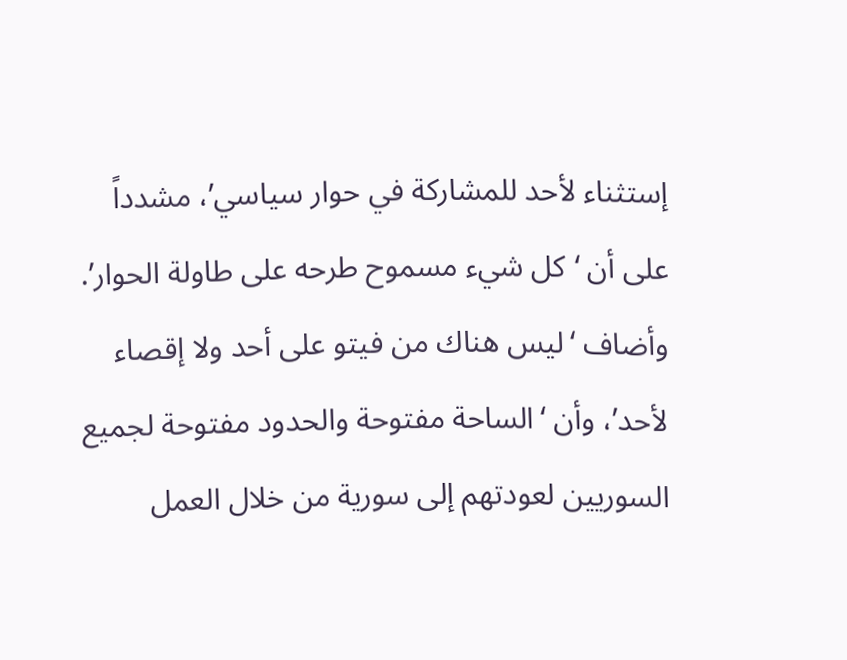إستثناء لأحد للمشاركة في حوار سياسي’، مشدداً على أن ‘كل شيء مسموح طرحه على طاولة الحوار’. وأضاف ‘ليس هناك من فيتو على أحد ولا إقصاء لأحد’، وأن ‘الساحة مفتوحة والحدود مفتوحة لجميع السوريين لعودتهم إلى سورية من خلال العمل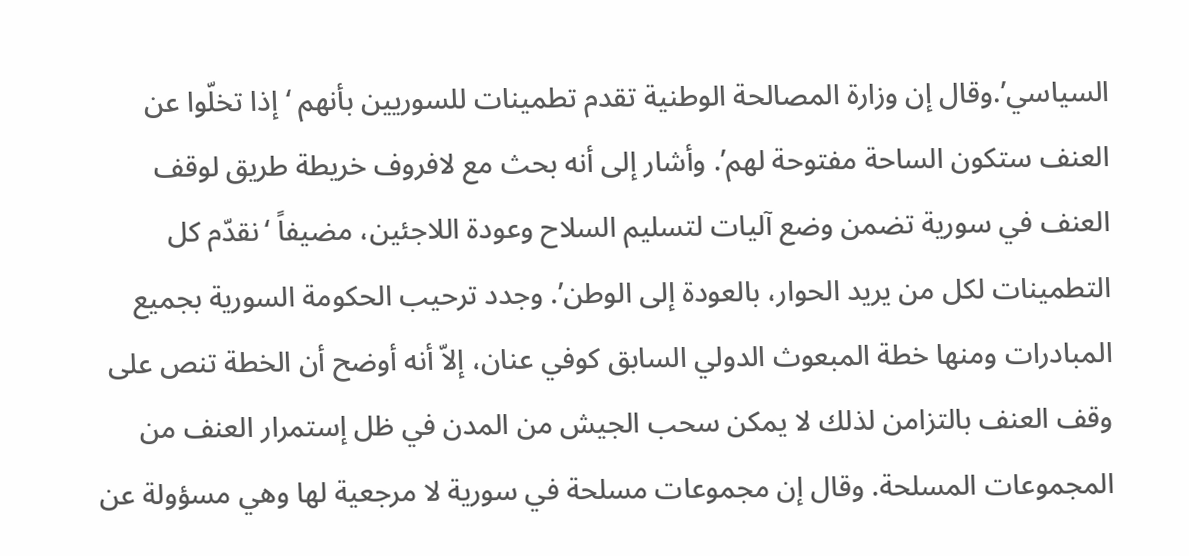السياسي’.وقال إن وزارة المصالحة الوطنية تقدم تطمينات للسوريين بأنهم ‘إذا تخلّوا عن العنف ستكون الساحة مفتوحة لهم’. وأشار إلى أنه بحث مع لافروف خريطة طريق لوقف العنف في سورية تضمن وضع آليات لتسليم السلاح وعودة اللاجئين، مضيفاً ‘نقدّم كل التطمينات لكل من يريد الحوار، بالعودة إلى الوطن’. وجدد ترحيب الحكومة السورية بجميع المبادرات ومنها خطة المبعوث الدولي السابق كوفي عنان، إلاّ أنه أوضح أن الخطة تنص على وقف العنف بالتزامن لذلك لا يمكن سحب الجيش من المدن في ظل إستمرار العنف من المجموعات المسلحة. وقال إن مجموعات مسلحة في سورية لا مرجعية لها وهي مسؤولة عن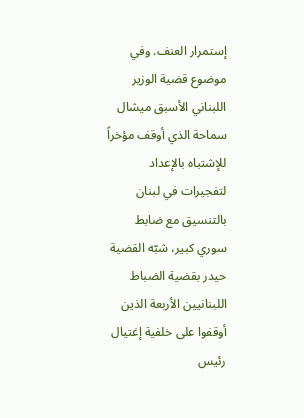إستمرار العنف. وفي موضوع قضية الوزير اللبناني الأسبق ميشال سماحة الذي أوقف مؤخراً للإشتباه بالإعداد لتفجيرات في لبنان بالتنسيق مع ضابط سوري كبير، شبّه القضية حيدر بقضية الضباط اللبنانيين الأربعة الذين أوقفوا على خلفية إغتيال رئيس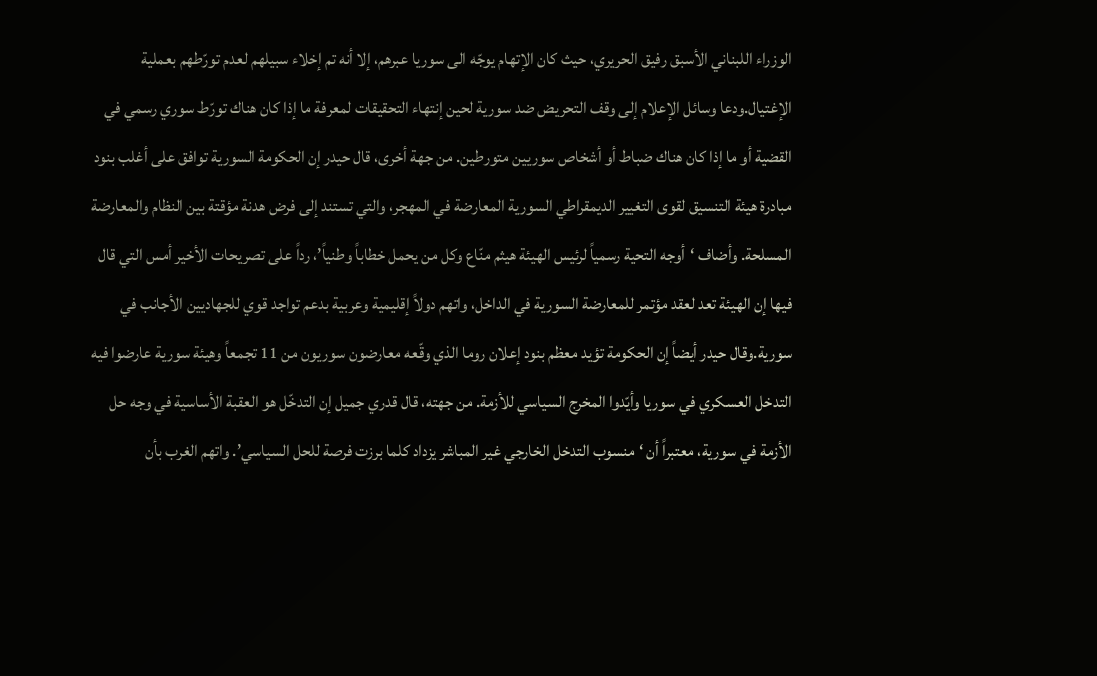الوزراء اللبناني الأسبق رفيق الحريري، حيث كان الإتهام يوجّه الى سوريا عبرهم، إلا أنه تم إخلاء سبيلهم لعدم تورّطهم بعملية الإغتيال.ودعا وسائل الإعلام إلى وقف التحريض ضد سورية لحين إنتهاء التحقيقات لمعرفة ما إذا كان هناك تورّط سوري رسمي في القضية أو ما إذا كان هناك ضباط أو أشخاص سوريين متورطين. من جهة أخرى، قال حيدر إن الحكومة السورية توافق على أغلب بنود مبادرة هيئة التنسيق لقوى التغيير الديمقراطي السورية المعارضة في المهجر، والتي تستند إلى فرض هدنة مؤقتة بين النظام والمعارضة المسلحة. وأضاف ‘أوجه التحية رسمياً لرئيس الهيئة هيثم منّاع وكل من يحمل خطاباً وطنياً’، رداً على تصريحات الأخير أمس التي قال فيها إن الهيئة تعد لعقد مؤتمر للمعارضة السورية في الداخل، واتهم دولاً إقليمية وعربية بدعم تواجد قوي للجهاديين الأجانب في سورية.وقال حيدر أيضاً إن الحكومة تؤيد معظم بنود إعلان روما الذي وقّعه معارضون سوريون من 11 تجمعاً وهيئة سورية عارضوا فيه التدخل العسكري في سوريا وأيّدوا المخرج السياسي للأزمة. من جهته، قال قدري جميل إن التدخّل هو العقبة الأساسية في وجه حل الأزمة في سورية، معتبراً أن ‘منسوب التدخل الخارجي غير المباشر يزداد كلما برزت فرصة للحل السياسي’. واتهم الغرب بأن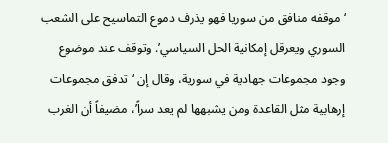‘موقفه منافق من سوريا فهو يذرف دموع التماسيح على الشعب السوري ويعرقل إمكانية الحل السياسي’. وتوقف عند موضوع وجود مجموعات جهادية في سورية، وقال إن ‘تدفق مجموعات إرهابية مثل القاعدة ومن يشبهها لم يعد سراً’، مضيفاً أن الغرب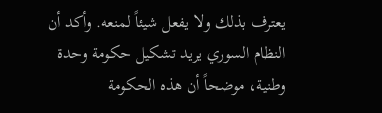يعترف بذلك ولا يفعل شيئاً لمنعه. وأكد أن النظام السوري يريد تشكيل حكومة وحدة وطنية، موضحاً أن هذه الحكومة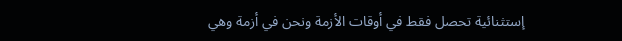إستثنائية تحصل فقط في أوقات الأزمة ونحن في أزمة وهي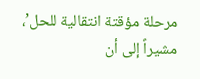مرحلة مؤقتة انتقالية للحل’، مشيراً إلى أن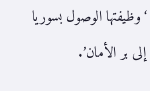‘وظيفتها الوصول بسوريا إلى بر الأمان’.